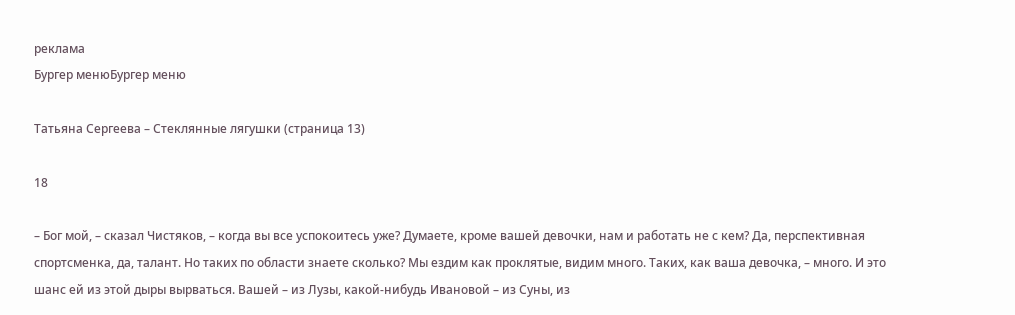реклама
Бургер менюБургер меню

Татьяна Сергеева – Стеклянные лягушки (страница 13)

18

– Бог мой, – сказал Чистяков, – когда вы все успокоитесь уже? Думаете, кроме вашей девочки, нам и работать не с кем? Да, перспективная спортсменка, да, талант. Но таких по области знаете сколько? Мы ездим как проклятые, видим много. Таких, как ваша девочка, – много. И это шанс ей из этой дыры вырваться. Вашей – из Лузы, какой-нибудь Ивановой – из Суны, из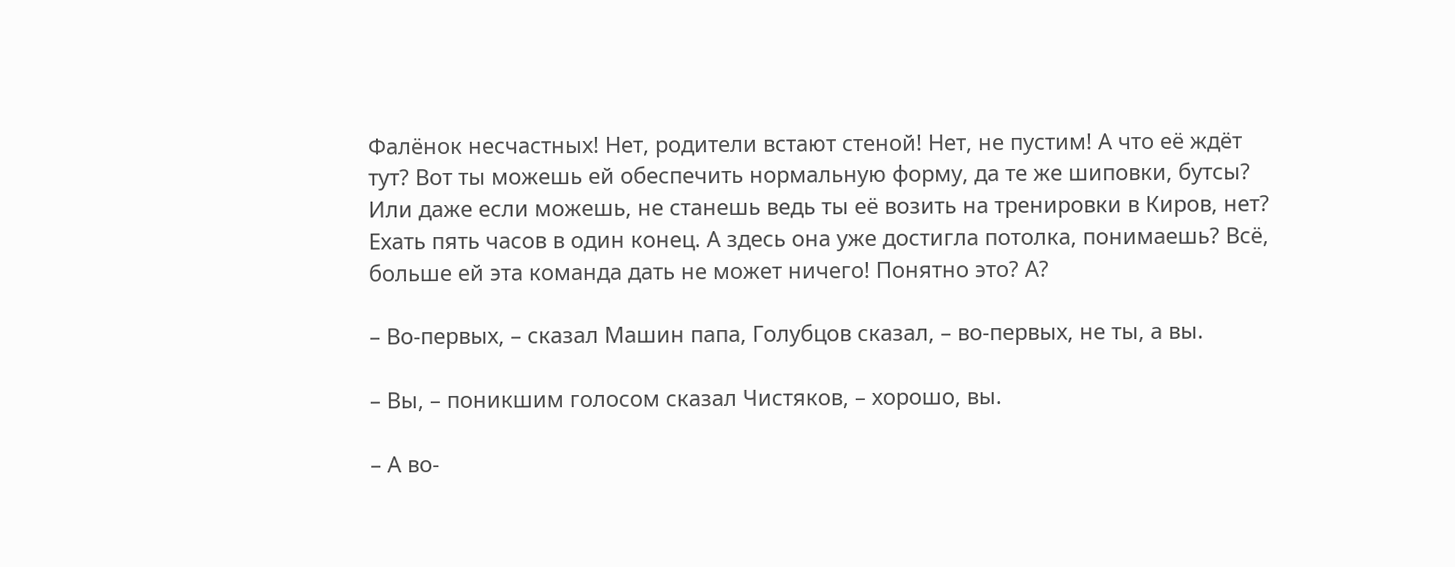Фалёнок несчастных! Нет, родители встают стеной! Нет, не пустим! А что её ждёт тут? Вот ты можешь ей обеспечить нормальную форму, да те же шиповки, бутсы? Или даже если можешь, не станешь ведь ты её возить на тренировки в Киров, нет? Ехать пять часов в один конец. А здесь она уже достигла потолка, понимаешь? Всё, больше ей эта команда дать не может ничего! Понятно это? А?

– Во-первых, – сказал Машин папа, Голубцов сказал, – во‐первых, не ты, а вы.

– Вы, – поникшим голосом сказал Чистяков, – хорошо, вы.

– А во‐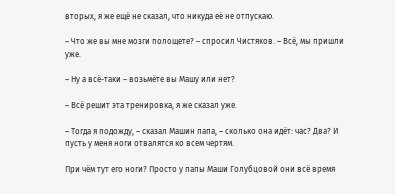вторых, я же ещё не сказал, что никуда её не отпускаю.

– Что же вы мне мозги полощете? – спросил Чистяков. – Всё, мы пришли уже.

– Ну а всё-таки – возьмёте вы Машу или нет?

– Всё решит эта тренировка, я же сказал уже.

– Тогда я подожду, – сказал Машин папа, – сколько она идёт: час? Два? И пусть у меня ноги отвалятся ко всем чертям.

При чём тут его ноги? Просто у папы Маши Голубцовой они всё время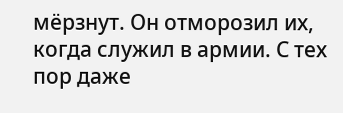мёрзнут. Он отморозил их, когда служил в армии. С тех пор даже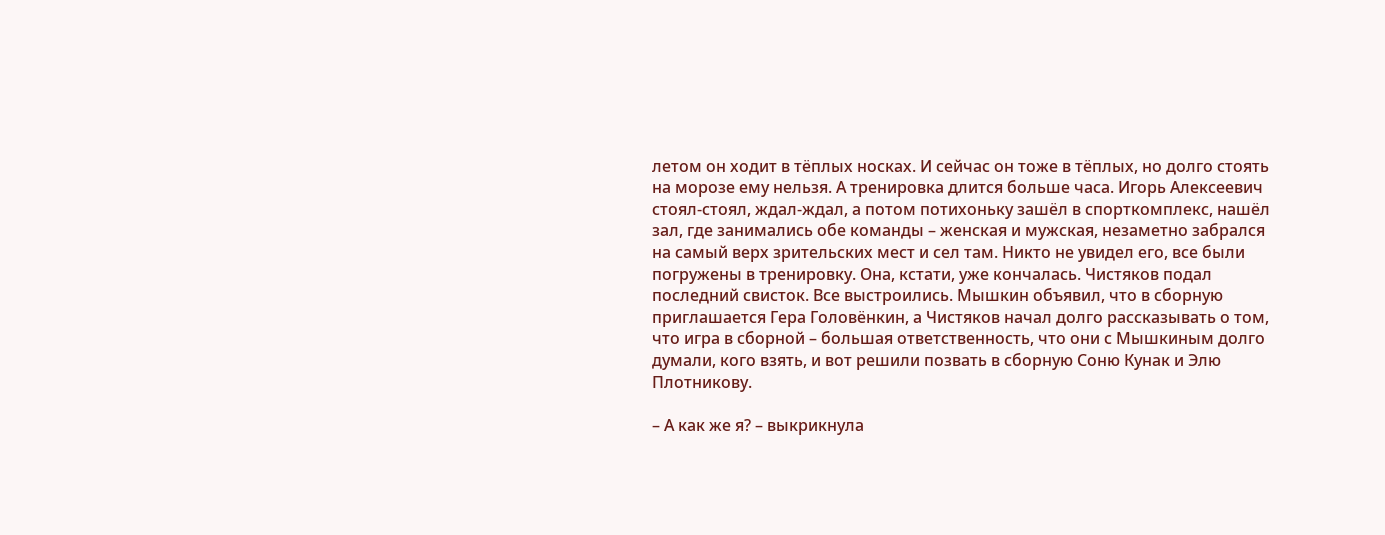летом он ходит в тёплых носках. И сейчас он тоже в тёплых, но долго стоять на морозе ему нельзя. А тренировка длится больше часа. Игорь Алексеевич стоял-стоял, ждал-ждал, а потом потихоньку зашёл в спорткомплекс, нашёл зал, где занимались обе команды – женская и мужская, незаметно забрался на самый верх зрительских мест и сел там. Никто не увидел его, все были погружены в тренировку. Она, кстати, уже кончалась. Чистяков подал последний свисток. Все выстроились. Мышкин объявил, что в сборную приглашается Гера Головёнкин, а Чистяков начал долго рассказывать о том, что игра в сборной – большая ответственность, что они с Мышкиным долго думали, кого взять, и вот решили позвать в сборную Соню Кунак и Элю Плотникову.

– А как же я? – выкрикнула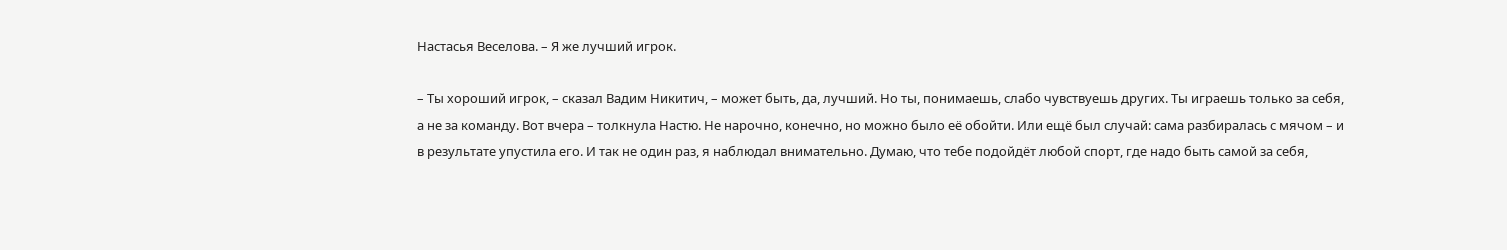Настасья Веселова. – Я же лучший игрок.

– Ты хороший игрок, – сказал Вадим Никитич, – может быть, да, лучший. Но ты, понимаешь, слабо чувствуешь других. Ты играешь только за себя, а не за команду. Вот вчера – толкнула Настю. Не нарочно, конечно, но можно было её обойти. Или ещё был случай: сама разбиралась с мячом – и в результате упустила его. И так не один раз, я наблюдал внимательно. Думаю, что тебе подойдёт любой спорт, где надо быть самой за себя,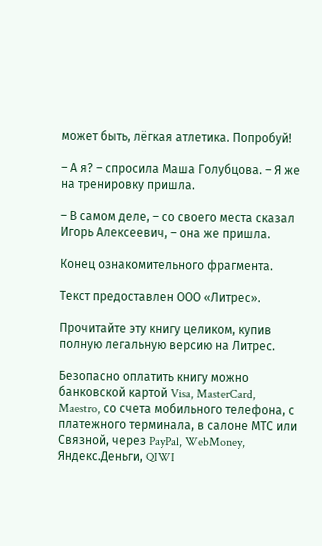может быть, лёгкая атлетика. Попробуй!

– А я? – спросила Маша Голубцова. – Я же на тренировку пришла.

– В самом деле, – со своего места сказал Игорь Алексеевич, – она же пришла.

Конец ознакомительного фрагмента.

Текст предоставлен ООО «Литрес».

Прочитайте эту книгу целиком, купив полную легальную версию на Литрес.

Безопасно оплатить книгу можно банковской картой Visa, MasterCard, Maestro, со счета мобильного телефона, с платежного терминала, в салоне МТС или Связной, через PayPal, WebMoney, Яндекс.Деньги, QIWI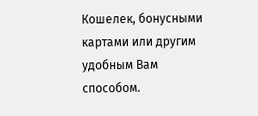Кошелек, бонусными картами или другим удобным Вам способом.